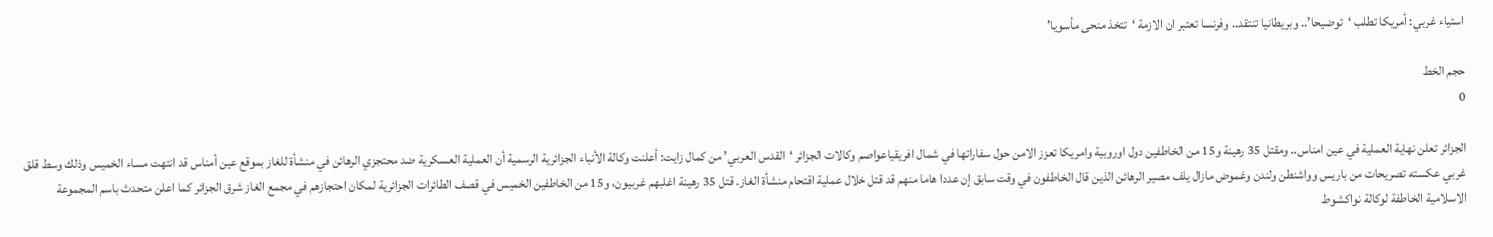استياء غربي: أمريكا تطلب ‘توضيحا’.. وبريطانيا تنتقد.. وفرنسا تعتبر ان الازمة ‘تتخذ منحى مأسويا’

حجم الخط
0

الجزائر تعلن نهاية العملية في عين امناس.. ومقتل 35 رهينة و15 من الخاطفين دول اوروبية وامريكا تعزز الامن حول سفاراتها في شمال افريقياعواصم وكالات الجزائر ‘القدس العربي’ من كمال زايت: أعلنت وكالة الأنباء الجزائرية الرسمية أن العملية العسكرية ضد محتجزي الرهائن في منشأة للغاز بموقع عين أمناس قد انتهت مساء الخميس وذلك وسط قلق غربي عكسته تصريحات من باريس وواشنطن ولندن وغموض مازال يلف مصير الرهائن الذين قال الخاطفون في وقت سابق إن عددا هاما منهم قد قتل خلال عملية اقتحام منشأة الغاز. قتل 35 رهينة اغلبهم غربيون، و15 من الخاطفين الخميس في قصف الطائرات الجزائرية لمكان احتجازهم في مجمع الغاز شرق الجزائر كما اعلن متحدث باسم المجموعة الاسلامية الخاطفة لوكالة نواكشوط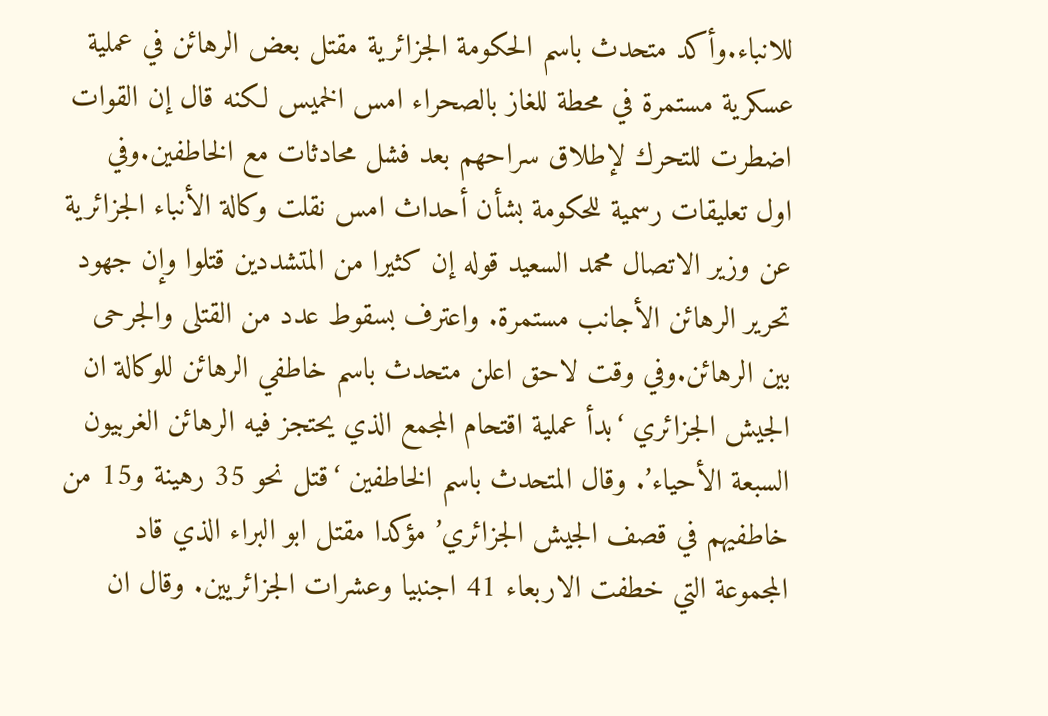للانباء.وأكد متحدث باسم الحكومة الجزائرية مقتل بعض الرهائن في عملية عسكرية مستمرة في محطة للغاز بالصحراء امس الخميس لكنه قال إن القوات اضطرت للتحرك لإطلاق سراحهم بعد فشل محادثات مع الخاطفين.وفي اول تعليقات رسمية للحكومة بشأن أحداث امس نقلت وكالة الأنباء الجزائرية عن وزير الاتصال محمد السعيد قوله إن كثيرا من المتشددين قتلوا وإن جهود تحرير الرهائن الأجانب مستمرة. واعترف بسقوط عدد من القتلى والجرحى بين الرهائن.وفي وقت لاحق اعلن متحدث باسم خاطفي الرهائن للوكالة ان الجيش الجزائري ‘بدأ عملية اقتحام المجمع الذي يحتجز فيه الرهائن الغربيون السبعة الأحياء’. وقال المتحدث باسم الخاطفين ‘قتل نحو 35 رهينة و15 من خاطفيهم في قصف الجيش الجزائري’ مؤكدا مقتل ابو البراء الذي قاد المجموعة التي خطفت الاربعاء 41 اجنبيا وعشرات الجزائريين. وقال ان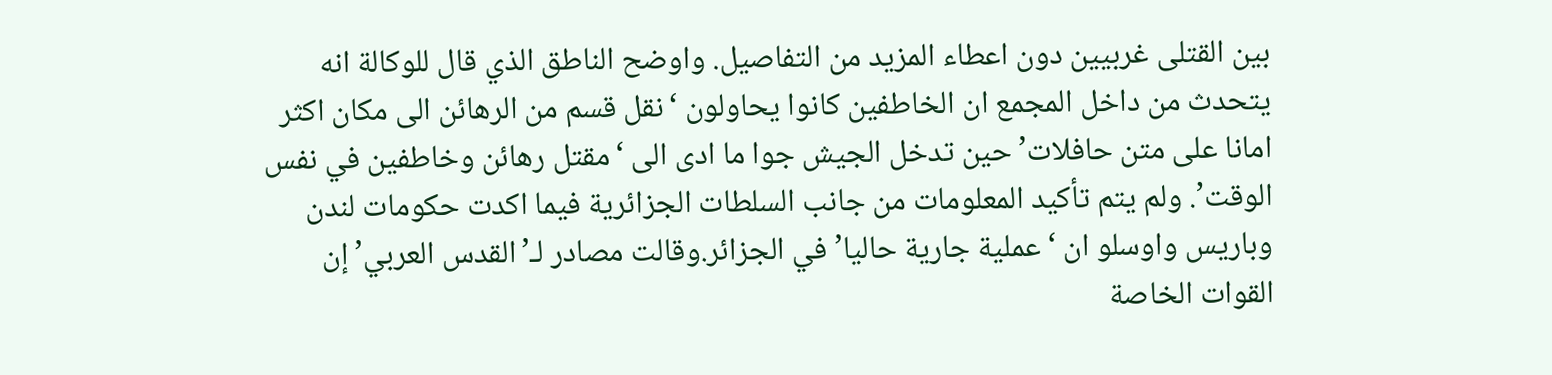بين القتلى غربيين دون اعطاء المزيد من التفاصيل. واوضح الناطق الذي قال للوكالة انه يتحدث من داخل المجمع ان الخاطفين كانوا يحاولون ‘نقل قسم من الرهائن الى مكان اكثر امانا على متن حافلات’ حين تدخل الجيش جوا ما ادى الى ‘مقتل رهائن وخاطفين في نفس الوقت’. ولم يتم تأكيد المعلومات من جانب السلطات الجزائرية فيما اكدت حكومات لندن وباريس واوسلو ان ‘عملية جارية حاليا’ في الجزائر.وقالت مصادر لـ’القدس العربي’ إن القوات الخاصة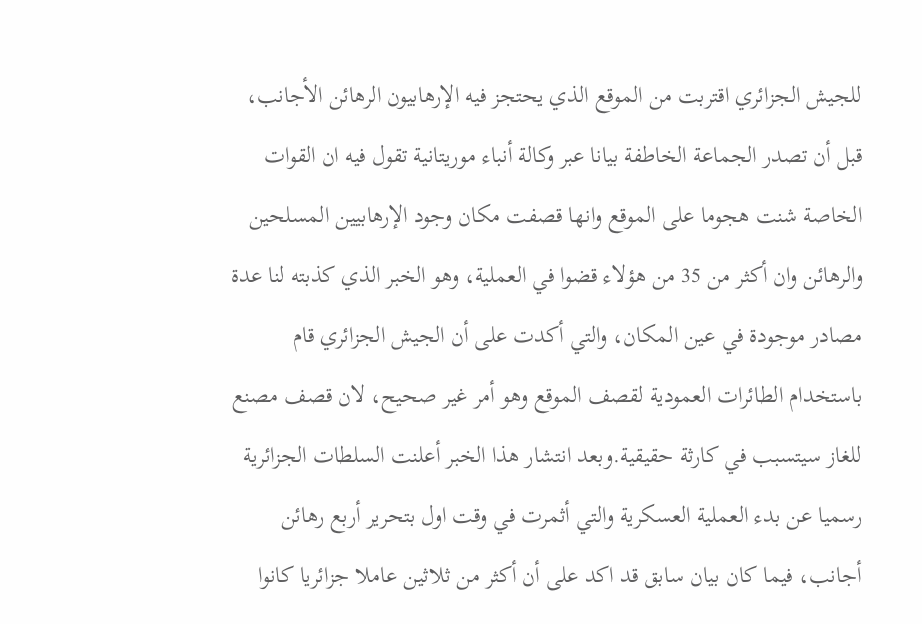للجيش الجزائري اقتربت من الموقع الذي يحتجز فيه الإرهابيون الرهائن الأجانب، قبل أن تصدر الجماعة الخاطفة بيانا عبر وكالة أنباء موريتانية تقول فيه ان القوات الخاصة شنت هجوما على الموقع وانها قصفت مكان وجود الإرهابيين المسلحين والرهائن وان أكثر من 35 من هؤلاء قضوا في العملية، وهو الخبر الذي كذبته لنا عدة مصادر موجودة في عين المكان، والتي أكدت على أن الجيش الجزائري قام باستخدام الطائرات العمودية لقصف الموقع وهو أمر غير صحيح، لان قصف مصنع للغاز سيتسبب في كارثة حقيقية.وبعد انتشار هذا الخبر أعلنت السلطات الجزائرية رسميا عن بدء العملية العسكرية والتي أثمرت في وقت اول بتحرير أربع رهائن أجانب، فيما كان بيان سابق قد اكد على أن أكثر من ثلاثين عاملا جزائريا كانوا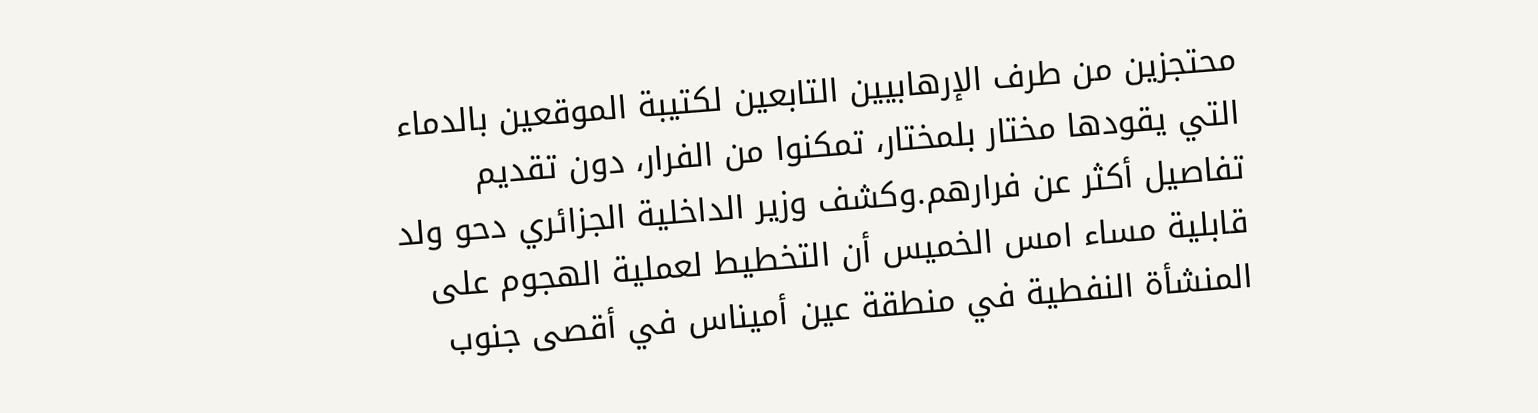محتجزين من طرف الإرهابيين التابعين لكتيبة الموقعين بالدماء التي يقودها مختار بلمختار، تمكنوا من الفرار، دون تقديم تفاصيل أكثر عن فرارهم.وكشف وزير الداخلية الجزائري دحو ولد قابلية مساء امس الخميس أن التخطيط لعملية الهجوم على المنشأة النفطية في منطقة عين أميناس في أقصى جنوب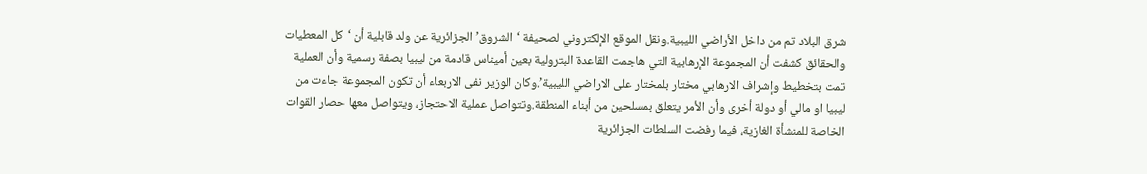شرق البلاد تم من داخل الأراضي الليبية.ونقل الموقع الإلكتروني لصحيفة ‘الشروق’ الجزائرية عن ولد قابلية أن ‘كل المعطيات والحقائق كشفت أن المجموعة الإرهابية التي هاجمت القاعدة البترولية بعين أميناس قادمة من ليبيا بصفة رسمية وأن العملية تمت بتخطيط وإشراف الارهابي مختار بلمختار على الاراضي الليبية’.وكان الوزير نفى الاربعاء أن تكون المجموعة جاءت من ليبيا او مالي أو دولة أخرى وأن الأمر يتعلق بمسلحين من أبناء المنطقة.وتتواصل عملية الاحتجاز، ويتواصل معها حصار القوات الخاصة للمنشأة الغازية، فيما رفضت السلطات الجزائرية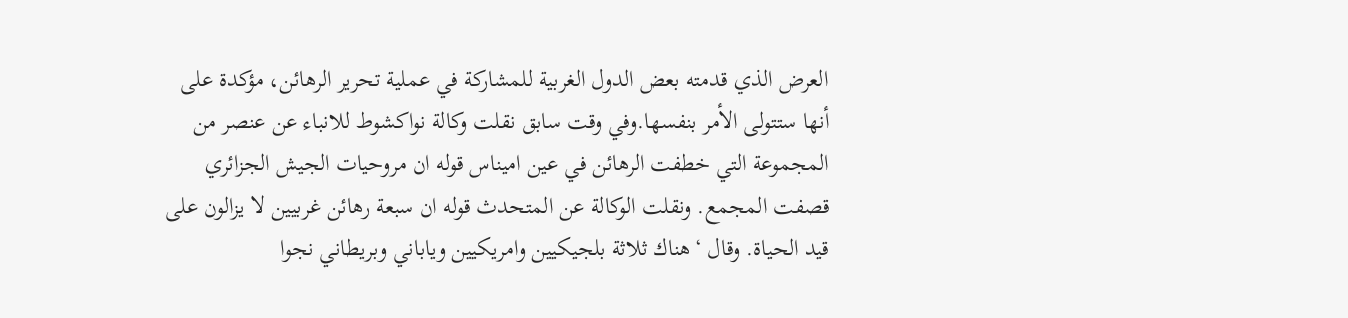العرض الذي قدمته بعض الدول الغربية للمشاركة في عملية تحرير الرهائن، مؤكدة على أنها ستتولى الأمر بنفسها.وفي وقت سابق نقلت وكالة نواكشوط للانباء عن عنصر من المجموعة التي خطفت الرهائن في عين اميناس قوله ان مروحيات الجيش الجزائري قصفت المجمع. ونقلت الوكالة عن المتحدث قوله ان سبعة رهائن غربيين لا يزالون على قيد الحياة. وقال ‘هناك ثلاثة بلجيكيين وامريكيين وياباني وبريطاني نجوا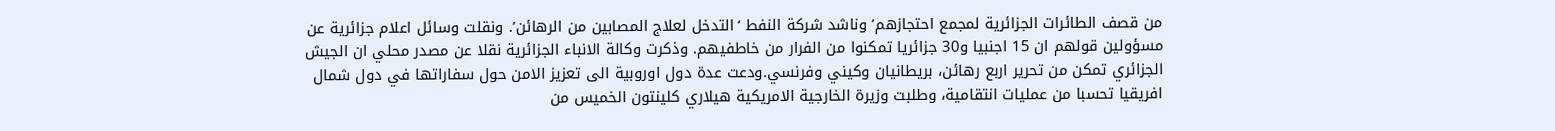من قصف الطائرات الجزائرية لمجمع احتجازهم’ وناشد شركة النفط ‘التدخل لعلاج المصابين من الرهائن’. ونقلت وسائل اعلام جزائرية عن مسؤولين قولهم ان 15 اجنبيا و30 جزائريا تمكنوا من الفرار من خاطفيهم. وذكرت وكالة الانباء الجزائرية نقلا عن مصدر محلي ان الجيش الجزائري تمكن من تحرير اربع رهائن، بريطانيان وكيني وفرنسي.ودعت عدة دول اوروبية الى تعزيز الامن حول سفاراتها في دول شمال افريقيا تحسبا من عمليات انتقامية، وطلبت وزيرة الخارجية الامريكية هيلاري كلينتون الخميس من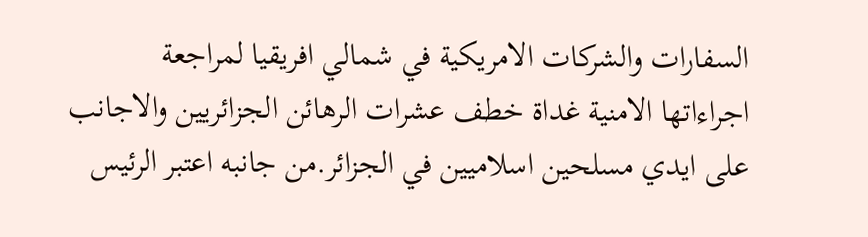السفارات والشركات الامريكية في شمالي افريقيا لمراجعة اجراءاتها الامنية غداة خطف عشرات الرهائن الجزائريين والاجانب على ايدي مسلحين اسلاميين في الجزائر.من جانبه اعتبر الرئيس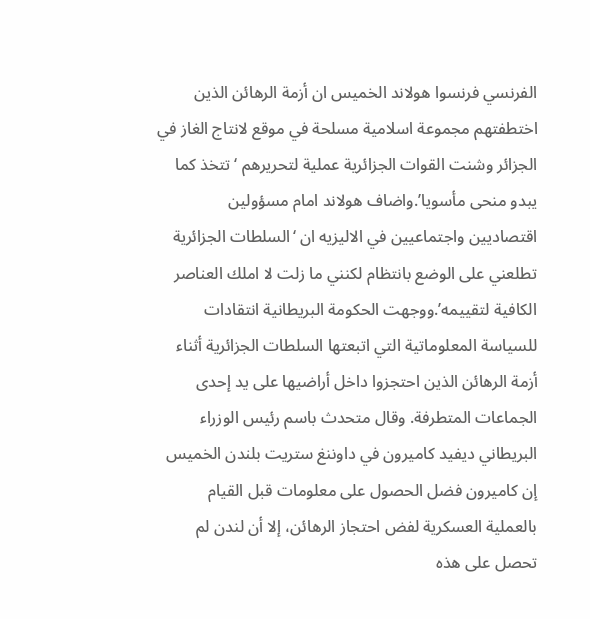الفرنسي فرنسوا هولاند الخميس ان أزمة الرهائن الذين اختطفتهم مجموعة اسلامية مسلحة في موقع لانتاج الغاز في الجزائر وشنت القوات الجزائرية عملية لتحريرهم ‘تتخذ كما يبدو منحى مأسويا’.واضاف هولاند امام مسؤولين اقتصاديين واجتماعيين في الاليزيه ان ‘السلطات الجزائرية تطلعني على الوضع بانتظام لكنني ما زلت لا املك العناصر الكافية لتقييمه’.ووجهت الحكومة البريطانية انتقادات للسياسة المعلوماتية التي اتبعتها السلطات الجزائرية أثناء أزمة الرهائن الذين احتجزوا داخل أراضيها على يد إحدى الجماعات المتطرفة. وقال متحدث باسم رئيس الوزراء البريطاني ديفيد كاميرون في داوننغ ستريت بلندن الخميس إن كاميرون فضل الحصول على معلومات قبل القيام بالعملية العسكرية لفض احتجاز الرهائن، إلا أن لندن لم تحصل على هذه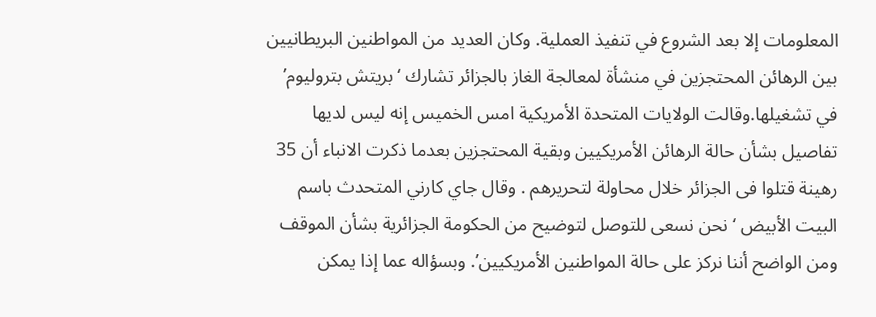المعلومات إلا بعد الشروع في تنفيذ العملية. وكان العديد من المواطنين البريطانيين بين الرهائن المحتجزين في منشأة لمعالجة الغاز بالجزائر تشارك ‘بريتش بتروليوم’ في تشغيلها.وقالت الولايات المتحدة الأمريكية امس الخميس إنه ليس لديها تفاصيل بشأن حالة الرهائن الأمريكيين وبقية المحتجزين بعدما ذكرت الانباء أن 35 رهينة قتلوا فى الجزائر خلال محاولة لتحريرهم . وقال جاي كارني المتحدث باسم البيت الأبيض ‘نحن نسعى للتوصل لتوضيح من الحكومة الجزائرية بشأن الموقف ومن الواضح أننا نركز على حالة المواطنين الأمريكيين’. وبسؤاله عما إذا يمكن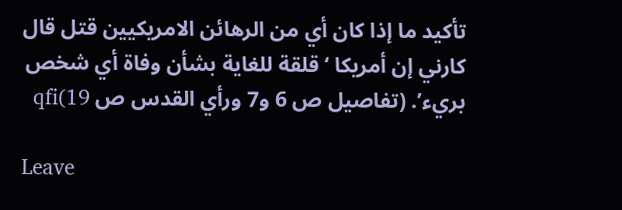تأكيد ما إذا كان أي من الرهائن الامريكيين قتل قال كارني إن أمريكا ‘قلقة للغاية بشأن وفاة أي شخص بريء’. (تفاصيل ص 6 و7 ورأي القدس ص 19)qfi

Leave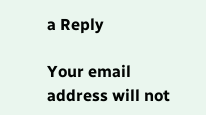a Reply

Your email address will not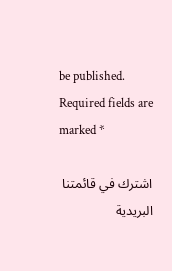be published. Required fields are marked *

اشترك في قائمتنا البريدية